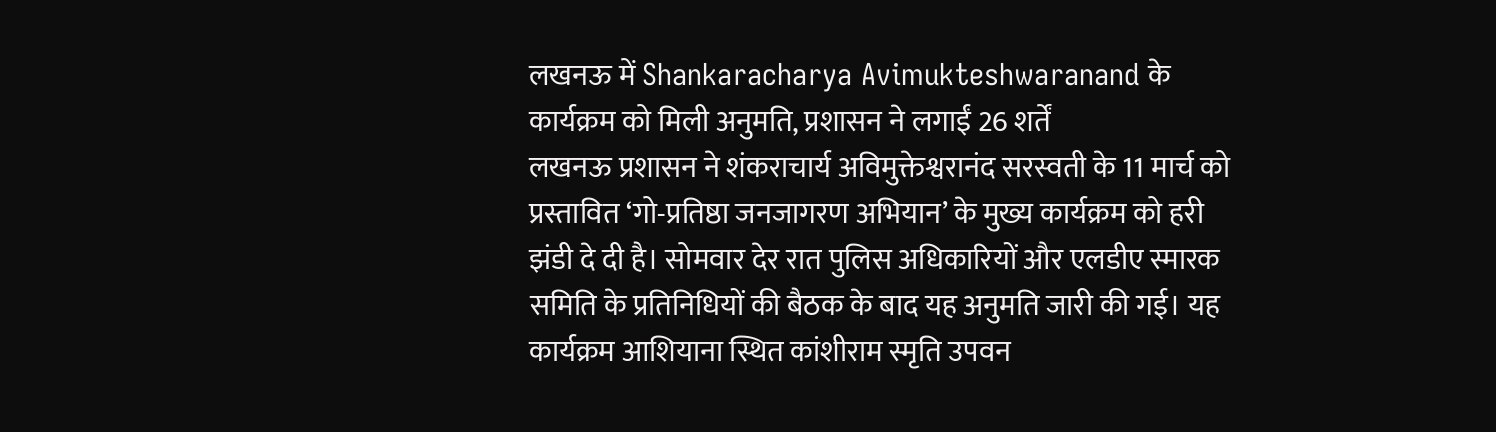लखनऊ में Shankaracharya Avimukteshwaranand के कार्यक्रम को मिली अनुमति, प्रशासन ने लगाईं 26 शर्तें
लखनऊ प्रशासन ने शंकराचार्य अविमुक्तेश्वरानंद सरस्वती के 11 मार्च को प्रस्तावित ‘गो-प्रतिष्ठा जनजागरण अभियान’ के मुख्य कार्यक्रम को हरी झंडी दे दी है। सोमवार देर रात पुलिस अधिकारियों और एलडीए स्मारक समिति के प्रतिनिधियों की बैठक के बाद यह अनुमति जारी की गई। यह कार्यक्रम आशियाना स्थित कांशीराम स्मृति उपवन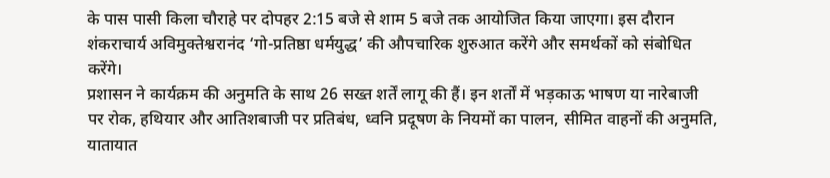के पास पासी किला चौराहे पर दोपहर 2:15 बजे से शाम 5 बजे तक आयोजित किया जाएगा। इस दौरान शंकराचार्य अविमुक्तेश्वरानंद ‘गो-प्रतिष्ठा धर्मयुद्ध’ की औपचारिक शुरुआत करेंगे और समर्थकों को संबोधित करेंगे।
प्रशासन ने कार्यक्रम की अनुमति के साथ 26 सख्त शर्तें लागू की हैं। इन शर्तों में भड़काऊ भाषण या नारेबाजी पर रोक, हथियार और आतिशबाजी पर प्रतिबंध, ध्वनि प्रदूषण के नियमों का पालन, सीमित वाहनों की अनुमति, यातायात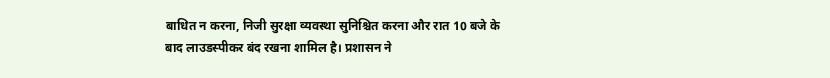बाधित न करना, निजी सुरक्षा व्यवस्था सुनिश्चित करना और रात 10 बजे के बाद लाउडस्पीकर बंद रखना शामिल है। प्रशासन ने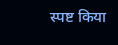स्पष्ट किया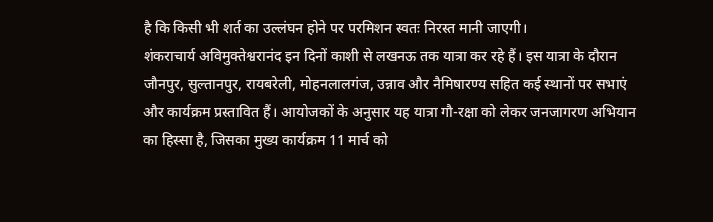है कि किसी भी शर्त का उल्लंघन होने पर परमिशन स्वतः निरस्त मानी जाएगी।
शंकराचार्य अविमुक्तेश्वरानंद इन दिनों काशी से लखनऊ तक यात्रा कर रहे हैं। इस यात्रा के दौरान जौनपुर, सुल्तानपुर, रायबरेली, मोहनलालगंज, उन्नाव और नैमिषारण्य सहित कई स्थानों पर सभाएं और कार्यक्रम प्रस्तावित हैं। आयोजकों के अनुसार यह यात्रा गौ-रक्षा को लेकर जनजागरण अभियान का हिस्सा है, जिसका मुख्य कार्यक्रम 11 मार्च को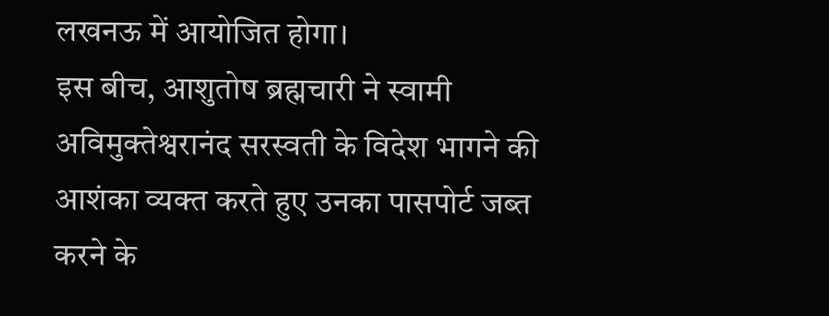लखनऊ में आयोजित होगा।
इस बीच, आशुतोष ब्रह्मचारी ने स्वामी अविमुक्तेश्वरानंद सरस्वती के विदेश भागने की आशंका व्यक्त करते हुए उनका पासपोर्ट जब्त करने के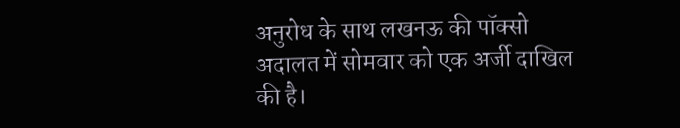अनुरोध के साथ लखनऊ की पॉक्सो अदालत में सोमवार को एक अर्जी दाखिल की है।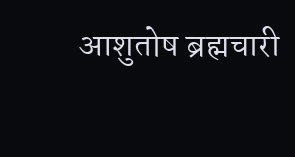आशुतोष ब्रह्मचारी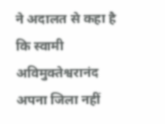ने अदालत से कहा है कि स्वामी अविमुक्तेश्वरानंद अपना जिला नहीं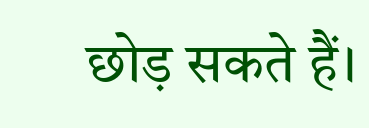छोड़ सकते हैं।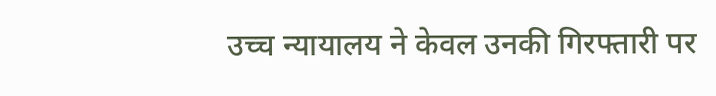उच्च न्यायालय ने केवल उनकी गिरफ्तारी पर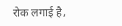रोक लगाई है,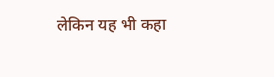लेकिन यह भी कहा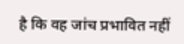है कि वह जांच प्रभावित नहीं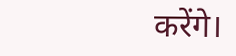करेंगे।